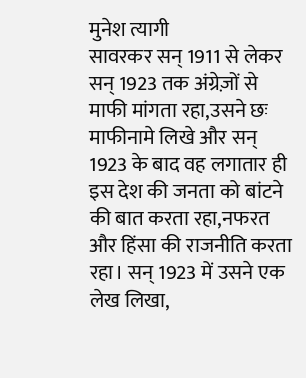मुनेश त्यागी
सावरकर सन् 1911 से लेकर सन् 1923 तक अंग्रेज़ों से माफी मांगता रहा,उसने छः माफीनामे लिखे और सन् 1923 के बाद वह लगातार ही इस देश की जनता को बांटने की बात करता रहा,नफरत और हिंसा की राजनीति करता रहा। सन् 1923 में उसने एक लेख लिखा,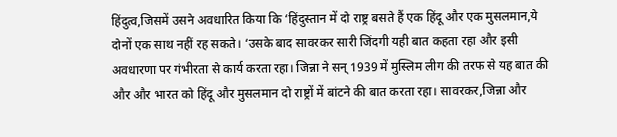हिंदुत्व,जिसमें उसने अवधारित किया कि ‘हिंदुस्तान में दो राष्ट्र बसते हैं एक हिंदू और एक मुसलमान,ये दोनों एक साथ नहीं रह सकते। ‘उसके बाद सावरकर सारी जिंदगी यही बात कहता रहा और इसी अवधारणा पर गंभीरता से कार्य करता रहा। जिन्ना ने सन् 1939 में मुस्लिम लीग की तरफ से यह बात की और और भारत को हिंदू और मुसलमान दो राष्ट्रों में बांटने की बात करता रहा। सावरकर,जिन्ना और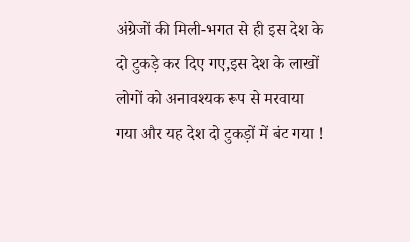अंग्रेजों की मिली-भगत से ही इस देश के दो टुकड़े कर दिए गए,इस देश के लाखों लोगों को अनावश्यक रूप से मरवाया गया और यह देश दो टुकड़ों में बंट गया !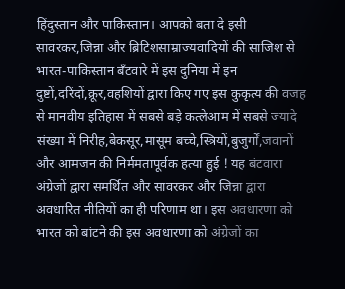हिंदुस्तान और पाकिस्तान। आपको बता दे इसी सावरकर,जिन्ना और ब्रिटिशसाम्राज्यवादियों की साजिश से भारत-पाकिस्तान बँटवारे में इस दुनिया में इन दुष्टों,दरिंदों,क्रूर,वहशियों द्वारा किए गए इस कुकृत्य की वजह से मानवीय इतिहास में सबसे बड़े कत्लेआम में सबसे ज्यादे संख्या में निरीह,बेकसूर,मासूम बच्चे,स्त्रियों,बुजुर्गों,जवानों और आमजन की निर्ममतापूर्वक हत्या हुई ! यह बंटवारा अंग्रेजों द्वारा समर्थित और सावरकर और जिन्ना द्वारा अवधारित नीतियों का ही परिणाम था। इस अवधारणा को भारत को बांटने की इस अवधारणा को अंग्रेजों का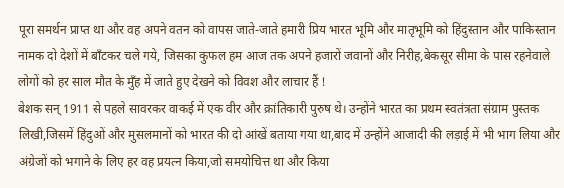पूरा समर्थन प्राप्त था और वह अपने वतन को वापस जाते-जाते हमारी प्रिय भारत भूमि और मातृभूमि को हिंदुस्तान और पाकिस्तान नामक दो देशों में बाँटकर चले गये, जिसका कुफल हम आज तक अपने हजारों जवानों और निरीह,बेकसूर सीमा के पास रहनेवाले लोगों को हर साल मौत के मुँह में जाते हुए देखने को विवश और लाचार हैं !
बेशक सन् 1911 से पहले सावरकर वाकई में एक वीर और क्रांतिकारी पुरुष थे। उन्होंने भारत का प्रथम स्वतंत्रता संग्राम पुस्तक लिखी,जिसमें हिंदुओं और मुसलमानों को भारत की दो आंखें बताया गया था,बाद में उन्होंने आजादी की लड़ाई में भी भाग लिया और अंग्रेजों को भगाने के लिए हर वह प्रयत्न किया,जो समयोचित्त था और किया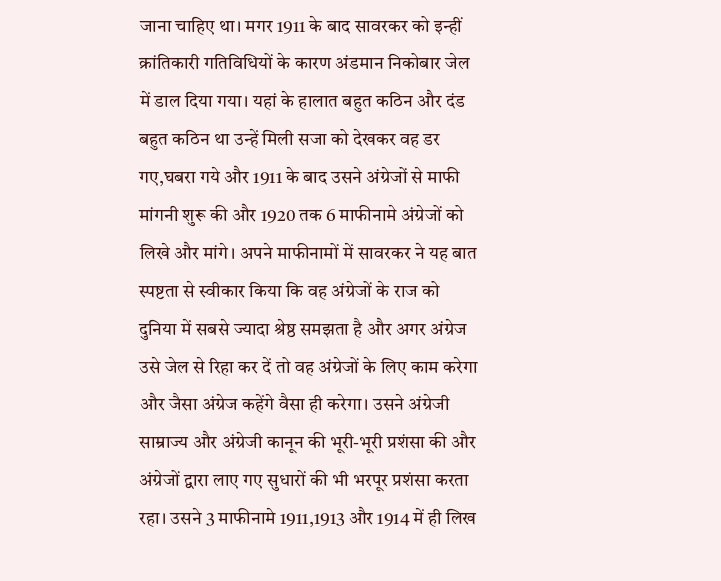जाना चाहिए था। मगर 1911 के बाद सावरकर को इन्हीं क्रांतिकारी गतिविधियों के कारण अंडमान निकोबार जेल में डाल दिया गया। यहां के हालात बहुत कठिन और दंड बहुत कठिन था उन्हें मिली सजा को देखकर वह डर गए,घबरा गये और 1911 के बाद उसने अंग्रेजों से माफी मांगनी शुरू की और 1920 तक 6 माफीनामे अंग्रेजों को लिखे और मांगे। अपने माफीनामों में सावरकर ने यह बात स्पष्टता से स्वीकार किया कि वह अंग्रेजों के राज को दुनिया में सबसे ज्यादा श्रेष्ठ समझता है और अगर अंग्रेज उसे जेल से रिहा कर दें तो वह अंग्रेजों के लिए काम करेगा और जैसा अंग्रेज कहेंगे वैसा ही करेगा। उसने अंग्रेजी साम्राज्य और अंग्रेजी कानून की भूरी-भूरी प्रशंसा की और अंग्रेजों द्वारा लाए गए सुधारों की भी भरपूर प्रशंसा करता रहा। उसने 3 माफीनामे 1911,1913 और 1914 में ही लिख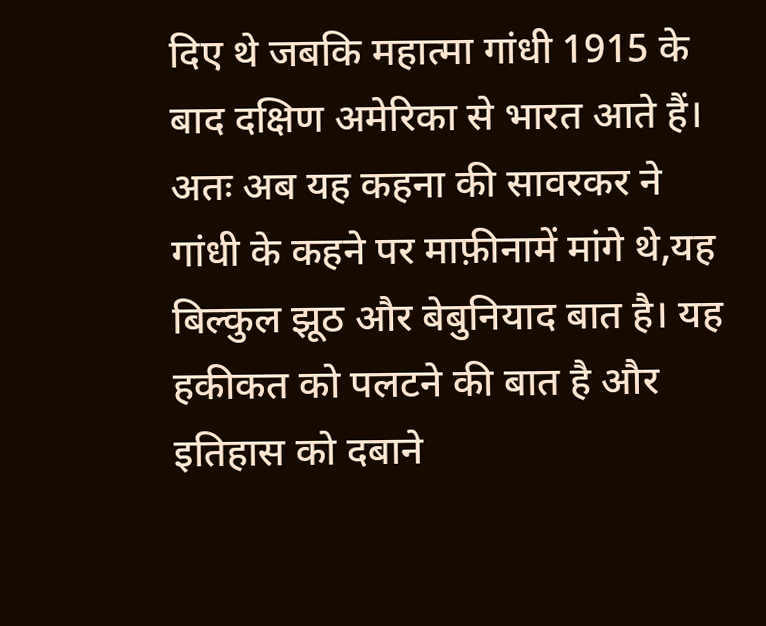दिए थे जबकि महात्मा गांधी 1915 के बाद दक्षिण अमेरिका से भारत आते हैं। अतः अब यह कहना की सावरकर ने गांधी के कहने पर माफ़ीनामें मांगे थे,यह बिल्कुल झूठ और बेबुनियाद बात है। यह हकीकत को पलटने की बात है और इतिहास को दबाने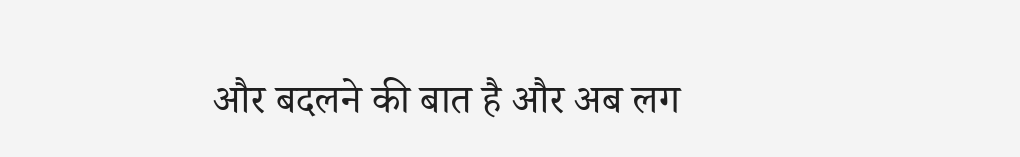और बदलने की बात है और अब लग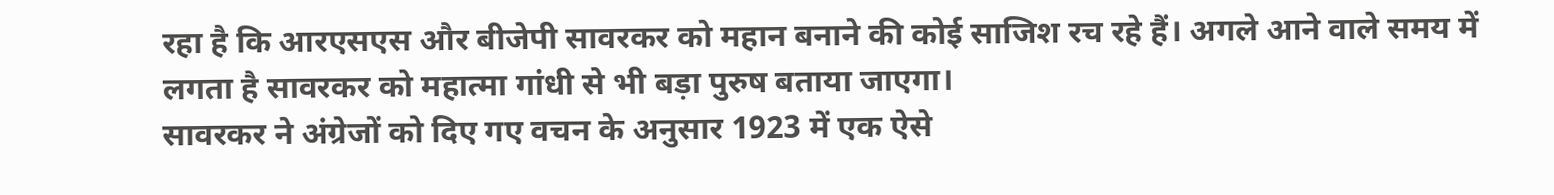रहा है कि आरएसएस और बीजेपी सावरकर को महान बनाने की कोई साजिश रच रहे हैं। अगले आने वाले समय में लगता है सावरकर को महात्मा गांधी से भी बड़ा पुरुष बताया जाएगा।
सावरकर ने अंग्रेजों को दिए गए वचन के अनुसार 1923 में एक ऐसे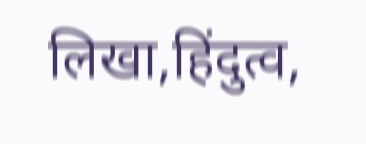लिखा,हिंदुत्व,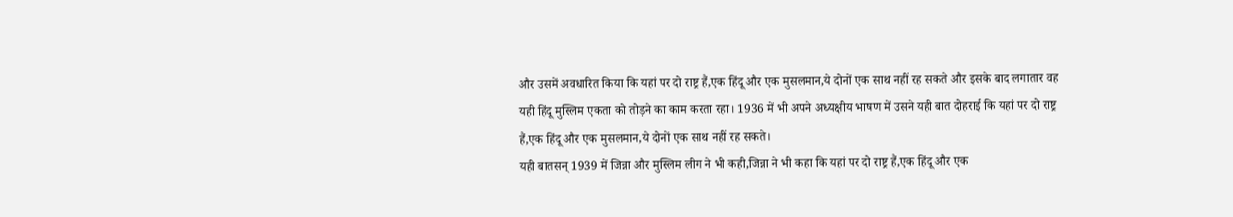और उसमें अवधारित किया कि यहां पर दो राष्ट्र हैं,एक हिंदू और एक मुसलमान,ये दोनों एक साथ नहीं रह सकते और इसके बाद लगातार वह यही हिंदू मुस्लिम एकता को तोड़ने का काम करता रहा। 1936 में भी अपने अध्यक्षीय भाषण में उसने यही बात दोहराई कि यहां पर दो राष्ट्र हैं,एक हिंदू और एक मुसलमान,ये दोनों एक साथ नहीं रह सकते।
यही बातसन् 1939 में जिन्ना और मुस्लिम लीग ने भी कही,जिन्ना ने भी कहा कि यहां पर दो राष्ट्र हैं,एक हिंदू और एक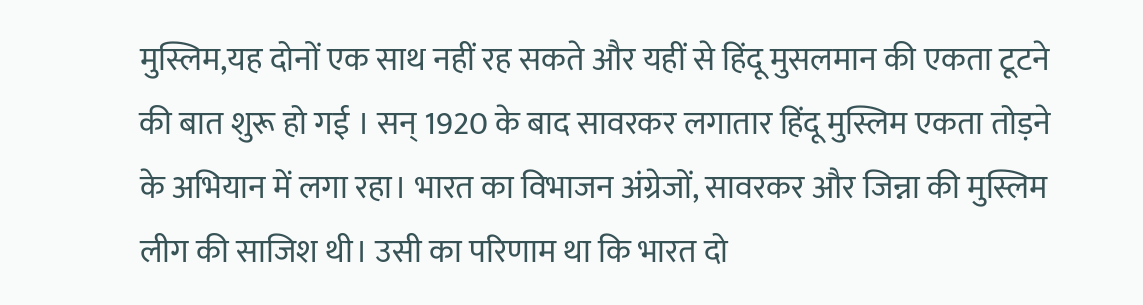मुस्लिम,यह दोनों एक साथ नहीं रह सकते और यहीं से हिंदू मुसलमान की एकता टूटने की बात शुरू हो गई । सन् 1920 के बाद सावरकर लगातार हिंदू मुस्लिम एकता तोड़ने के अभियान में लगा रहा। भारत का विभाजन अंग्रेजों, सावरकर और जिन्ना की मुस्लिम लीग की साजिश थी। उसी का परिणाम था कि भारत दो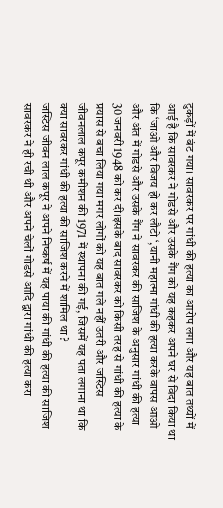टुकड़ों में बंट गया। सावरकर पर गांधी की हत्या का आरोप लगा और यह बात तथ्यों में आई है कि सावरकर ने गोडसे और उसके गैंग को यह कहकर अपने घर से विदा किया था कि ‘जाओ और विजय हो कर लौटो ‘,यानी महात्मा गांधी की हत्या करके वापस आओ और अंत में गोडसे और उसके गैंग ने सावरकर की साजिश के अनुसार गांधी की हत्या 30 जनवरी 1948 को कर दी।इसके बाद सावरकर को किसी तरह से गांधी की हत्या के प्रयास से बचा लिया गया मगर लोगों को यह बात गले नहीं उतरी और जस्टिस जीवनलाल कपूर कमीशन की 1971 में स्थापना की गई, जिसमें यह पता लगाना था कि क्या सावरकर गांधी की हत्या की साजिश करने में शामिल था ?
जस्टिस जीवन लाल कपूर ने अपने निष्कर्ष में यह पाया की गांधी की हत्या की साजिश सावरकर ने ही रची थी और अपने चेलों गोडसे आदि द्वारा गांधी की हत्या करा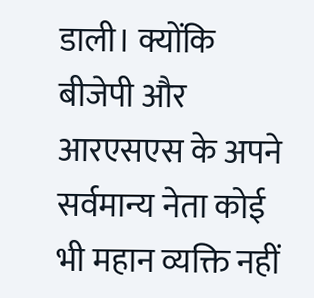डाली। क्योंकि बीजेपी और आरएसएस के अपने सर्वमान्य नेता कोई भी महान व्यक्ति नहीं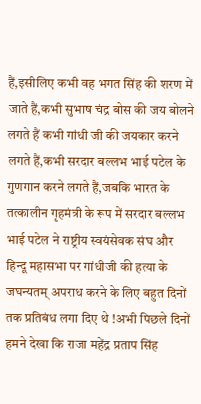हैं,इसीलिए कभी वह भगत सिंह की शरण में जाते हैं,कभी सुभाष चंद्र बोस की जय बोलने लगते हैं कभी गांधी जी की जयकार करने लगते हैं,कभी सरदार बल्लभ भाई पटेल के गुणगान करने लगते हैं,जबकि भारत के तत्कालीन गृहमंत्री के रूप में सरदार बल्लभ भाई पटेल ने राष्ट्रीय स्वयंसेवक संघ और हिन्दू महासभा पर गांधीजी की हत्या के जघन्यतम् अपराध करने के लिए बहुत दिनों तक प्रतिबंध लगा दिए थे !अभी पिछले दिनों हमने देखा कि राजा महेंद्र प्रताप सिंह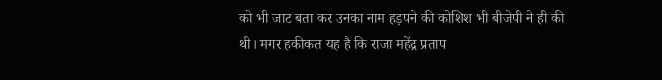को भी जाट बता कर उनका नाम हड़पने की कोशिश भी बीजेपी ने ही की थी। मगर हकीकत यह है कि राजा महेंद्र प्रताप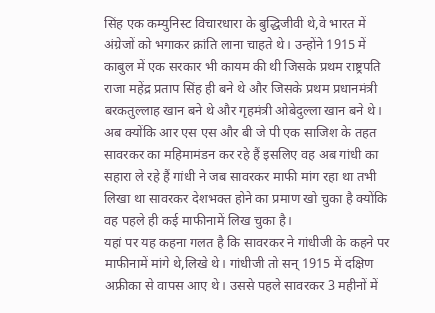सिंह एक कम्युनिस्ट विचारधारा के बुद्धिजीवी थे,वे भारत में अंग्रेजों को भगाकर क्रांति लाना चाहते थे। उन्होंने 1915 में काबुल में एक सरकार भी कायम की थी जिसके प्रथम राष्ट्रपति राजा महेंद्र प्रताप सिंह ही बने थे और जिसके प्रथम प्रधानमंत्री बरकतुल्लाह खान बने थे और गृहमंत्री ओबेदुल्ला खान बने थे। अब क्योंकि आर एस एस और बी जे पी एक साजिश के तहत सावरकर का महिमामंडन कर रहे हैं इसलिए वह अब गांधी का सहारा ले रहे हैं गांधी ने जब सावरकर माफी मांग रहा था तभी लिखा था सावरकर देशभक्त होने का प्रमाण खो चुका है क्योंकि वह पहले ही कई माफीनामें लिख चुका है।
यहां पर यह कहना गलत है कि सावरकर ने गांधीजी के कहने पर माफीनामें मांगे थे,लिखे थे। गांधीजी तो सन् 1915 में दक्षिण अफ्रीका से वापस आए थे। उससे पहले सावरकर 3 महीनों में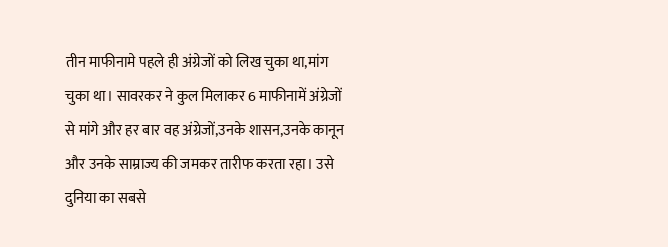तीन माफीनामे पहले ही अंग्रेजों को लिख चुका था,मांग चुका था। सावरकर ने कुल मिलाकर 6 माफीनामें अंग्रेजों से मांगे और हर बार वह अंग्रेजों,उनके शासन,उनके कानून और उनके साम्राज्य की जमकर तारीफ करता रहा। उसे दुनिया का सबसे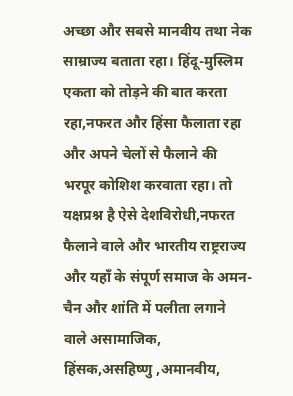अच्छा और सबसे मानवीय तथा नेक साम्राज्य बताता रहा। हिंदू-मुस्लिम एकता को तोड़ने की बात करता रहा,नफरत और हिंसा फैलाता रहा और अपने चेलों से फैलाने की भरपूर कोशिश करवाता रहा। तो यक्षप्रश्न है ऐसे देशविरोधी,नफरत फैलाने वाले और भारतीय राष्ट्रराज्य और यहाँ के संपूर्ण समाज के अमन-चैन और शांति में पलीता लगाने वाले असामाजिक, हिंसक,असहिष्णु ,अमानवीय,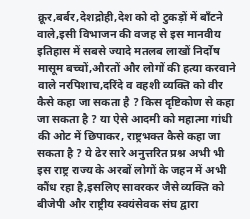क्रूर,बर्बर,देशद्रोही,देश को दो टुकड़ों में बाँटने वाले,इसी विभाजन की वजह से इस मानवीय इतिहास में सबसे ज्यादे मतलब लाखों निर्दोष मासूम बच्चों,औरतों और लोगों की हत्या करवाने वाले नरपिशाच,दरिंदे व वहशी व्यक्ति को वीर कैसे कहा जा सकता है ? किस दृष्टिकोण से कहा जा सकता है ? या ऐसे आदमी को महात्मा गांधी की ओट में छिपाकर, राष्ट्रभक्त कैसे कहा जा सकता है ? ये ढेर सारे अनुत्तरित प्रश्न अभी भी इस राष्ट्र राज्य के अरबों लोगों के जहन में अभी कौंध रहा है,इसलिए सावरकर जैसे व्यक्ति को बीजेपी और राष्ट्रीय स्वयंसेवक संघ द्वारा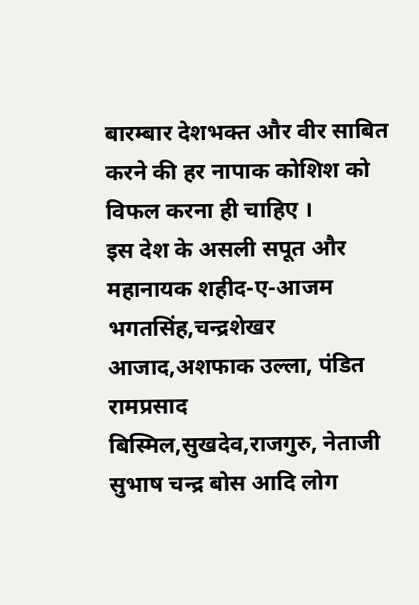बारम्बार देशभक्त और वीर साबित करने की हर नापाक कोशिश को विफल करना ही चाहिए ।
इस देश के असली सपूत और महानायक शहीद-ए-आजम भगतसिंह,चन्द्रशेखर आजाद,अशफाक उल्ला, पंडित रामप्रसाद बिस्मिल,सुखदेव,राजगुरु, नेताजी सुभाष चन्द्र बोस आदि लोग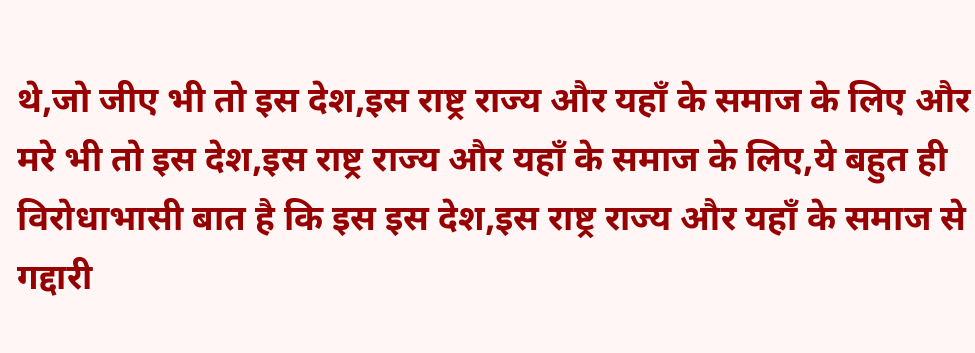थे,जो जीए भी तो इस देश,इस राष्ट्र राज्य और यहाँ के समाज के लिए और मरे भी तो इस देश,इस राष्ट्र राज्य और यहाँ के समाज के लिए,ये बहुत ही विरोधाभासी बात है कि इस इस देश,इस राष्ट्र राज्य और यहाँ के समाज से गद्दारी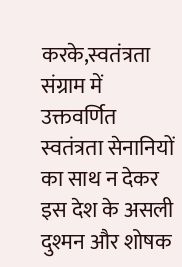करके,स्वतंत्रता संग्राम में उक्तवर्णित स्वतंत्रता सेनानियों का साथ न देकर इस देश के असली दुश्मन और शोषक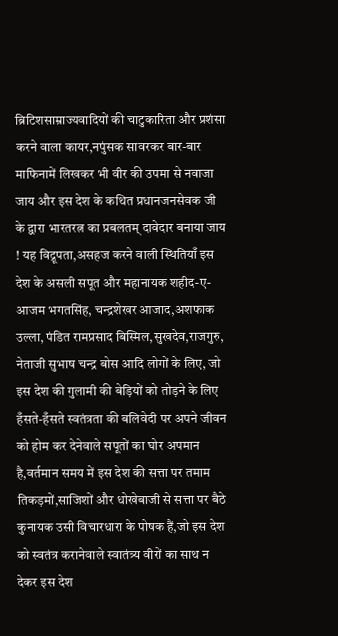ब्रिटिशसाम्राज्यवादियों की चाटुकारिता और प्रशंसा करने वाला कायर,नपुंसक सावरकर बार-बार माफिनामें लिखकर भी वीर की उपमा से नवाजा जाय और इस देश के कथित प्रधानजनसेवक जी के द्वारा भारतरत्न का प्रबलतम् दावेदार बनाया जाय ! यह विद्रूपता,असहज करने वाली स्थितियाँ इस देश के असली सपूत और महानायक शहीद-ए-आजम भगतसिंह, चन्द्रशेखर आजाद,अशफाक उल्ला, पंडित रामप्रसाद बिस्मिल,सुखदेव,राजगुरु, नेताजी सुभाष चन्द्र बोस आदि लोगों के लिए, जो इस देश की गुलामी की बेड़ियों को तोड़ने के लिए हँसते-हँसते स्वतंत्रता की बलिवेदी पर अपने जीवन को होम कर देनेवाले सपूतों का घोर अपमान है,वर्तमान समय में इस देश की सत्ता पर तमाम तिकड़मों,साजिशों और धोखेबाजी से सत्ता पर बैठे कुनायक उसी विचारधारा के पोषक हैं,जो इस देश को स्वतंत्र करानेवाले स्वातंत्र्य वीरों का साथ न देकर इस देश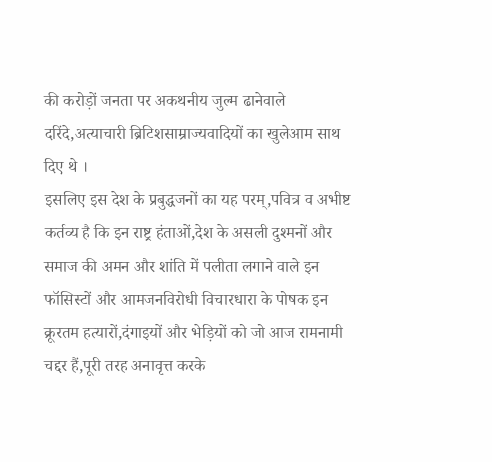की करोड़ों जनता पर अकथनीय जुल्म ढानेवाले दरिंदे,अत्याचारी ब्रिटिशसाम्राज्यवादियों का खुलेआम साथ दिए थे ।
इसलिए इस देश के प्रबुद्धजनों का यह परम्,पवित्र व अभीष्ट कर्तव्य है कि इन राष्ट्र हंताओं,देश के असली दुश्मनों और समाज की अमन और शांति में पलीता लगाने वाले इन फॉसिस्टों और आमजनविरोधी विचारधारा के पोषक इन क्रूरतम हत्यारों,दंगाइयों और भेड़ियों को जो आज रामनामी चद्दर हैं,पूरी तरह अनावृत्त करके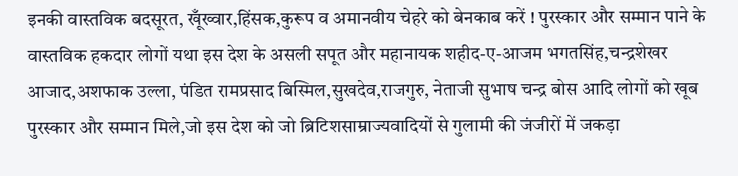इनकी वास्तविक बदसूरत, खूँख्वार,हिंसक,कुरूप व अमानवीय चेहरे को बेनकाब करें ! पुरस्कार और सम्मान पाने के वास्तविक हकदार लोगों यथा इस देश के असली सपूत और महानायक शहीद-ए-आजम भगतसिंह,चन्द्रशेखर आजाद,अशफाक उल्ला, पंडित रामप्रसाद बिस्मिल,सुखदेव,राजगुरु, नेताजी सुभाष चन्द्र बोस आदि लोगों को खूब पुरस्कार और सम्मान मिले,जो इस देश को जो ब्रिटिशसाम्राज्यवादियों से गुलामी की जंजीरों में जकड़ा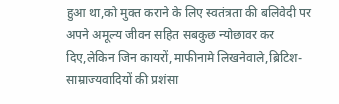हुआ था,को मुक्त कराने के लिए स्वतंत्रता की बलिवेदी पर अपने अमूल्य जीवन सहित सबकुछ न्योछावर कर दिए,लेकिन जिन कायरों,माफीनामे लिखनेवाले,ब्रिटिश-साम्राज्यवादियों की प्रशंसा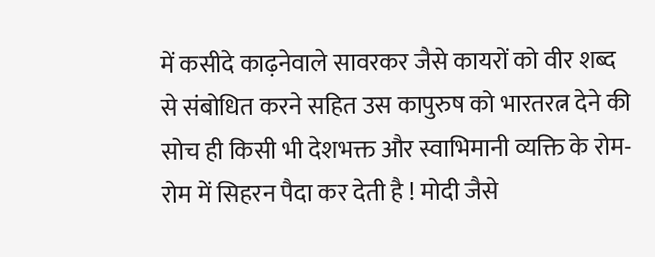में कसीदे काढ़नेवाले सावरकर जैसे कायरों को वीर शब्द से संबोधित करने सहित उस कापुरुष को भारतरत्न देने की सोच ही किसी भी देशभक्त और स्वाभिमानी व्यक्ति के रोम-रोम में सिहरन पैदा कर देती है ! मोदी जैसे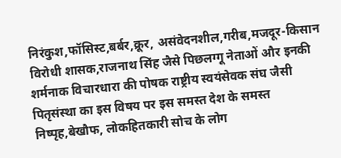निरंकुश,फॉसिस्ट,बर्बर,क्रूर, असंवेदनशील,गरीब,मजदूर-किसान विरोधी शासक,राजनाथ सिंह जैसे पिछलग्गू नेताओं और इनकी शर्मनाक विचारधारा की पोषक राष्ट्रीय स्वयंसेवक संघ जैसी पितृसंस्था का इस विषय पर इस समस्त देश के समस्त निष्पृह,बेखौफ, लोकहितकारी सोच के लोग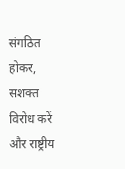संगठित होकर, सशक्त विरोध करें और राष्ट्रीय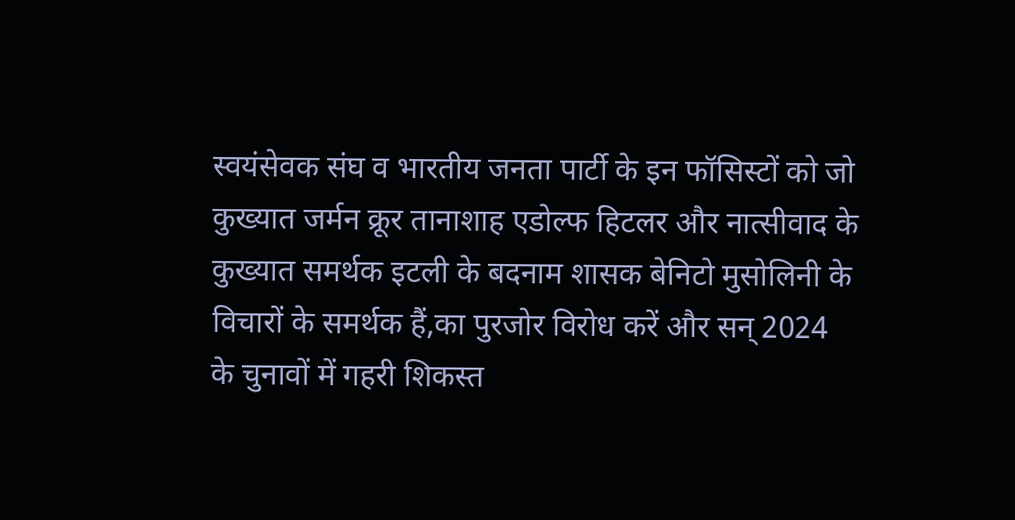स्वयंसेवक संघ व भारतीय जनता पार्टी के इन फॉसिस्टों को जो कुख्यात जर्मन क्रूर तानाशाह एडोल्फ हिटलर और नात्सीवाद के कुख्यात समर्थक इटली के बदनाम शासक बेनिटो मुसोलिनी के विचारों के समर्थक हैं,का पुरजोर विरोध करें और सन् 2024 के चुनावों में गहरी शिकस्त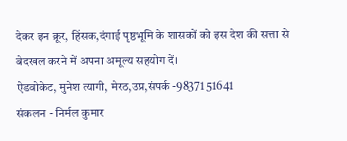देकर इन क्रूर, हिंसक,दंगाई पृष्ठभूमि के शासकों को इस देश की सत्ता से बेदखल करने में अपना अमूल्य सहयोग दें।
ऐडवोकेट, मुनेश त्यागी, मेरठ,उप्र,संपर्क -98371 51641
संकलन - निर्मल कुमार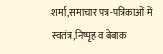शर्मा,समाचार पत्र-पत्रिकाओं में स्वतंत्र,निष्पृह व बेबाक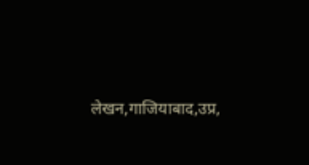लेखन,गाजियाबाद,उप्र,